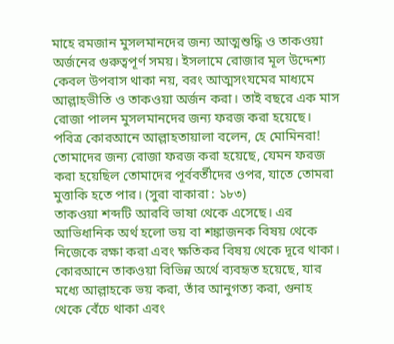মাহে রমজান মুসলমানদের জন্য আত্মশুদ্ধি ও তাকওয়া অর্জনের গুরুত্বপূর্ণ সময়। ইসলামে রোজার মূল উদ্দেশ্য কেবল উপবাস থাকা নয়, বরং আত্মসংযমের মাধ্যমে আল্লাহভীতি ও তাকওয়া অর্জন করা। তাই বছরে এক মাস রোজা পালন মুসলমানদের জন্য ফরজ করা হয়েছে।
পবিত্র কোরআনে আল্লাহতায়ালা বলেন, হে মোমিনরা! তোমাদের জন্য রোজা ফরজ করা হয়েছে, যেমন ফরজ করা হয়েছিল তোমাদের পূর্ববর্তীদের ওপর, যাতে তোমরা মুত্তাকি হতে পার। (সুরা বাকারা : ১৮৩)
তাকওয়া শব্দটি আরবি ভাষা থেকে এসেছে। এর আভিধানিক অর্থ হলো ভয় বা শঙ্কাজনক বিষয় থেকে নিজেকে রক্ষা করা এবং ক্ষতিকর বিষয় থেকে দূরে থাকা। কোরআনে তাকওয়া বিভিন্ন অর্থে ব্যবহৃত হয়েছে, যার মধ্যে আল্লাহকে ভয় করা, তাঁর আনুগত্য করা, গুনাহ থেকে বেঁচে থাকা এবং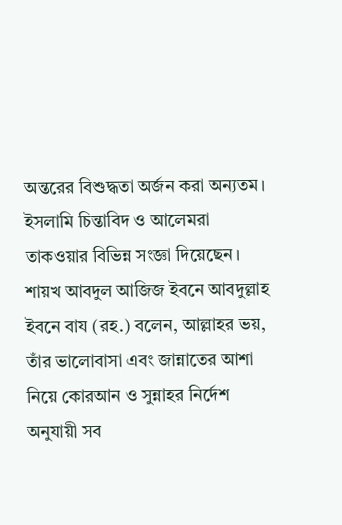অন্তরের বিশুদ্ধতা অর্জন করা অন্যতম।
ইসলামি চিন্তাবিদ ও আলেমরা তাকওয়ার বিভিন্ন সংজ্ঞা দিয়েছেন। শায়খ আবদুল আজিজ ইবনে আবদুল্লাহ ইবনে বায (রহ.) বলেন, আল্লাহর ভয়, তাঁর ভালোবাসা এবং জান্নাতের আশা নিয়ে কোরআন ও সুন্নাহর নির্দেশ অনুযায়ী সব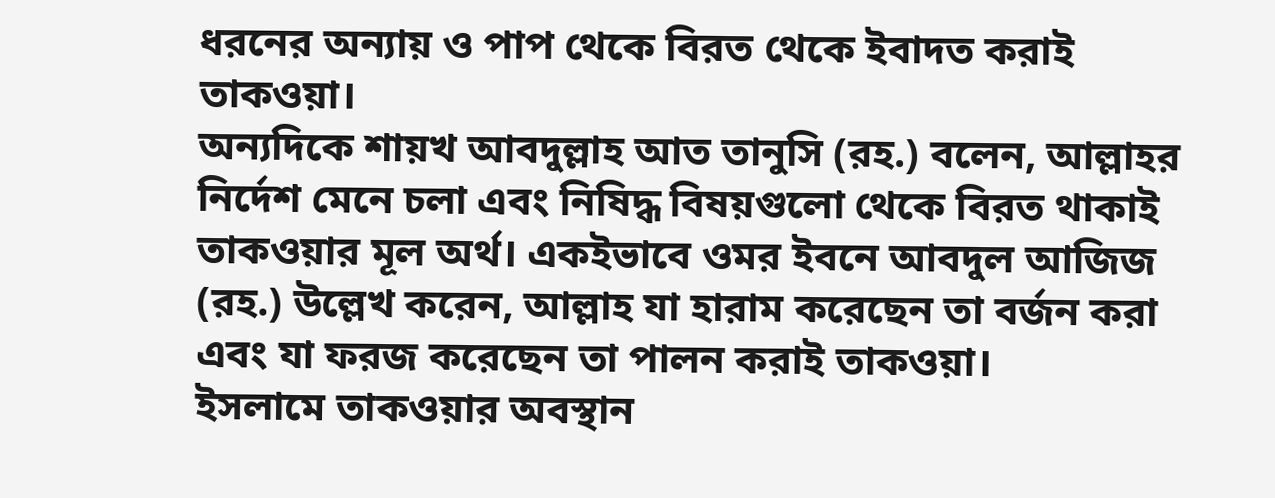ধরনের অন্যায় ও পাপ থেকে বিরত থেকে ইবাদত করাই তাকওয়া।
অন্যদিকে শায়খ আবদুল্লাহ আত তানুসি (রহ.) বলেন, আল্লাহর নির্দেশ মেনে চলা এবং নিষিদ্ধ বিষয়গুলো থেকে বিরত থাকাই তাকওয়ার মূল অর্থ। একইভাবে ওমর ইবনে আবদুল আজিজ (রহ.) উল্লেখ করেন, আল্লাহ যা হারাম করেছেন তা বর্জন করা এবং যা ফরজ করেছেন তা পালন করাই তাকওয়া।
ইসলামে তাকওয়ার অবস্থান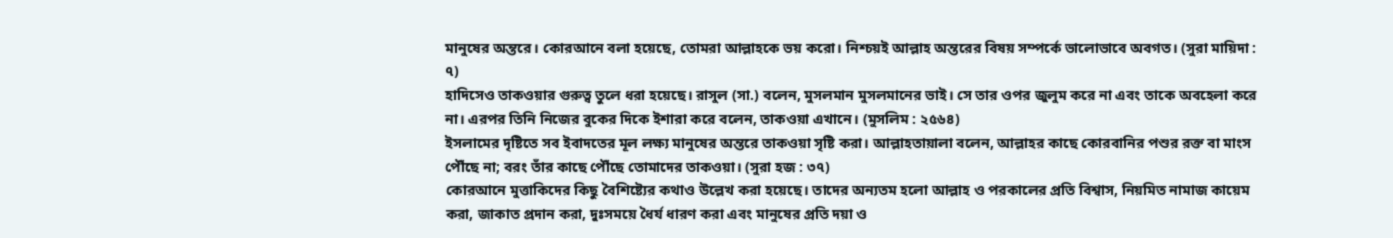মানুষের অন্তরে। কোরআনে বলা হয়েছে, তোমরা আল্লাহকে ভয় করো। নিশ্চয়ই আল্লাহ অন্তরের বিষয় সম্পর্কে ভালোভাবে অবগত। (সুরা মায়িদা : ৭)
হাদিসেও তাকওয়ার গুরুত্ব তুলে ধরা হয়েছে। রাসুল (সা.) বলেন, মুসলমান মুসলমানের ভাই। সে তার ওপর জুলুম করে না এবং তাকে অবহেলা করে না। এরপর তিনি নিজের বুকের দিকে ইশারা করে বলেন, তাকওয়া এখানে। (মুসলিম : ২৫৬৪)
ইসলামের দৃষ্টিতে সব ইবাদতের মূল লক্ষ্য মানুষের অন্তরে তাকওয়া সৃষ্টি করা। আল্লাহতায়ালা বলেন, আল্লাহর কাছে কোরবানির পশুর রক্ত বা মাংস পৌঁছে না; বরং তাঁর কাছে পৌঁছে তোমাদের তাকওয়া। (সুরা হজ : ৩৭)
কোরআনে মুত্তাকিদের কিছু বৈশিষ্ট্যের কথাও উল্লেখ করা হয়েছে। তাদের অন্যতম হলো আল্লাহ ও পরকালের প্রতি বিশ্বাস, নিয়মিত নামাজ কায়েম করা, জাকাত প্রদান করা, দুঃসময়ে ধৈর্য ধারণ করা এবং মানুষের প্রতি দয়া ও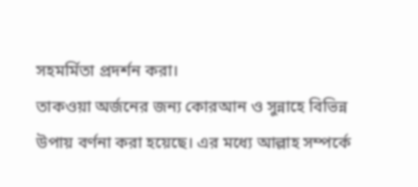সহমর্মিতা প্রদর্শন করা।
তাকওয়া অর্জনের জন্য কোরআন ও সুন্নাহে বিভিন্ন উপায় বর্ণনা করা হয়েছে। এর মধ্যে আল্লাহ সম্পর্কে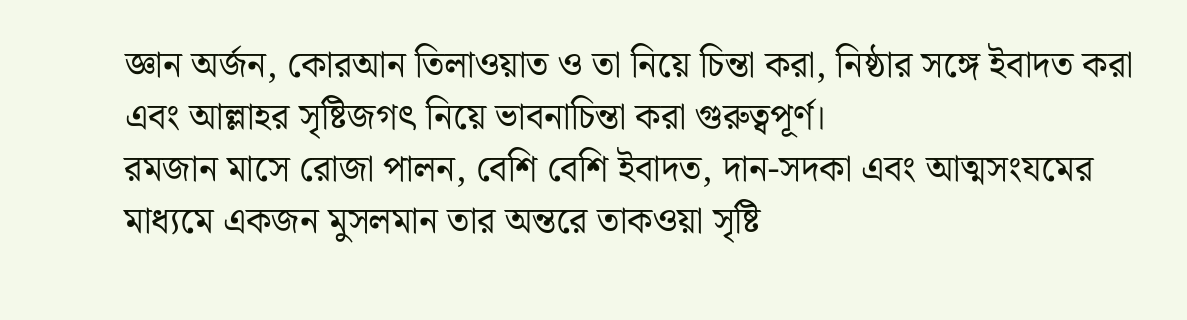জ্ঞান অর্জন, কোরআন তিলাওয়াত ও তা নিয়ে চিন্তা করা, নিষ্ঠার সঙ্গে ইবাদত করা এবং আল্লাহর সৃষ্টিজগৎ নিয়ে ভাবনাচিন্তা করা গুরুত্বপূর্ণ।
রমজান মাসে রোজা পালন, বেশি বেশি ইবাদত, দান-সদকা এবং আত্মসংযমের মাধ্যমে একজন মুসলমান তার অন্তরে তাকওয়া সৃষ্টি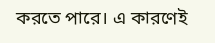করতে পারে। এ কারণেই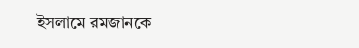ইসলামে রমজানকে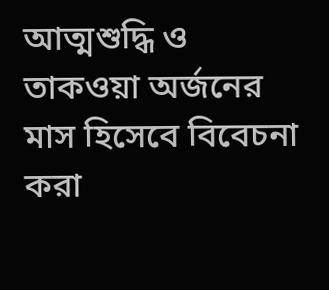আত্মশুদ্ধি ও তাকওয়া অর্জনের মাস হিসেবে বিবেচনা করা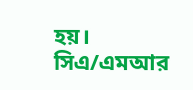হয়।
সিএ/এমআর